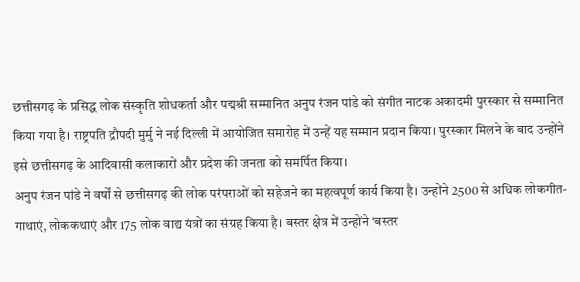छत्तीसगढ़ के प्रसिद्ध लोक संस्कृति शोधकर्ता और पद्मश्री सम्मानित अनुप रंजन पांडे को संगीत नाटक अकादमी पुरस्कार से सम्मानित किया गया है। राष्ट्रपति द्रौपदी मुर्मु ने नई दिल्ली में आयोजित समारोह में उन्हें यह सम्मान प्रदान किया। पुरस्कार मिलने के बाद उन्होंने इसे छत्तीसगढ़ के आदिवासी कलाकारों और प्रदेश की जनता को समर्पित किया।
अनुप रंजन पांडे ने वर्षों से छत्तीसगढ़ की लोक परंपराओं को सहेजने का महत्वपूर्ण कार्य किया है। उन्होंने 2500 से अधिक लोकगीत-गाथाएं, लोककथाएं और 175 लोक वाद्य यंत्रों का संग्रह किया है। बस्तर क्षेत्र में उन्होंने ‘बस्तर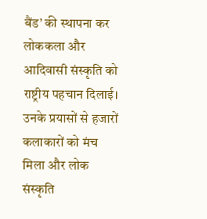बैंड’ की स्थापना कर लोककला और आदिवासी संस्कृति को राष्ट्रीय पहचान दिलाई।
उनके प्रयासों से हजारों कलाकारों को मंच मिला और लोक संस्कृति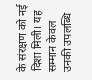के संरक्षण को नई दिशा मिली। यह सम्मान केवल उनकी उपलब्धि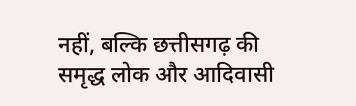नहीं, बल्कि छत्तीसगढ़ की समृद्ध लोक और आदिवासी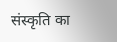संस्कृति का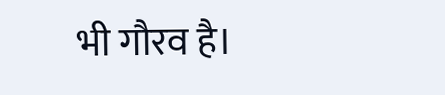भी गौरव है।